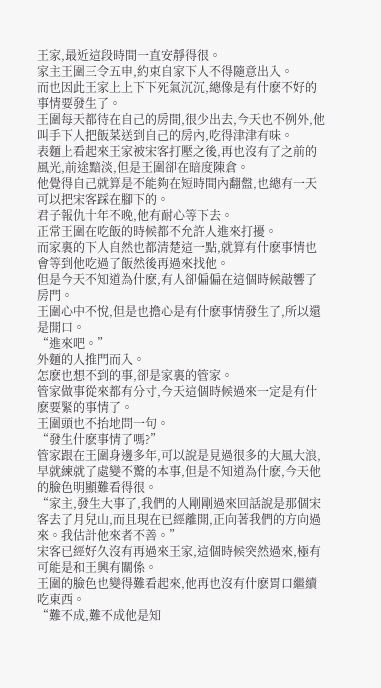王家,最近這段時間一直安靜得很。
家主王圍三令五申,約束自家下人不得隨意出入。
而也因此王家上上下下死氣沉沉,總像是有什麽不好的事情要發生了。
王圍每天都待在自己的房間,很少出去,今天也不例外,他叫手下人把飯菜送到自己的房內,吃得津津有味。
表麵上看起來王家被宋客打壓之後,再也沒有了之前的風光,前途黯淡,但是王圍卻在暗度陳倉。
他覺得自己就算是不能夠在短時間內翻盤,也總有一天可以把宋客踩在腳下的。
君子報仇十年不晚,他有耐心等下去。
正常王圍在吃飯的時候都不允許人進來打擾。
而家裏的下人自然也都清楚這一點,就算有什麽事情也會等到他吃過了飯然後再過來找他。
但是今天不知道為什麽,有人卻偏偏在這個時候敲響了房門。
王圍心中不悅,但是也擔心是有什麽事情發生了,所以還是開口。
“進來吧。”
外麵的人推門而入。
怎麽也想不到的事,卻是家裏的管家。
管家做事從來都有分寸,今天這個時候過來一定是有什麽要緊的事情了。
王圍頭也不抬地問一句。
“發生什麽事情了嗎?”
管家跟在王圍身邊多年,可以說是見過很多的大風大浪,早就練就了處變不驚的本事,但是不知道為什麽,今天他的臉色明顯難看得很。
“家主,發生大事了,我們的人剛剛過來回話說是那個宋客去了月兒山,而且現在已經離開,正向著我們的方向過來。我估計他來者不善。”
宋客已經好久沒有再過來王家,這個時候突然過來,極有可能是和王興有關係。
王圍的臉色也變得難看起來,他再也沒有什麽胃口繼續吃東西。
“難不成,難不成他是知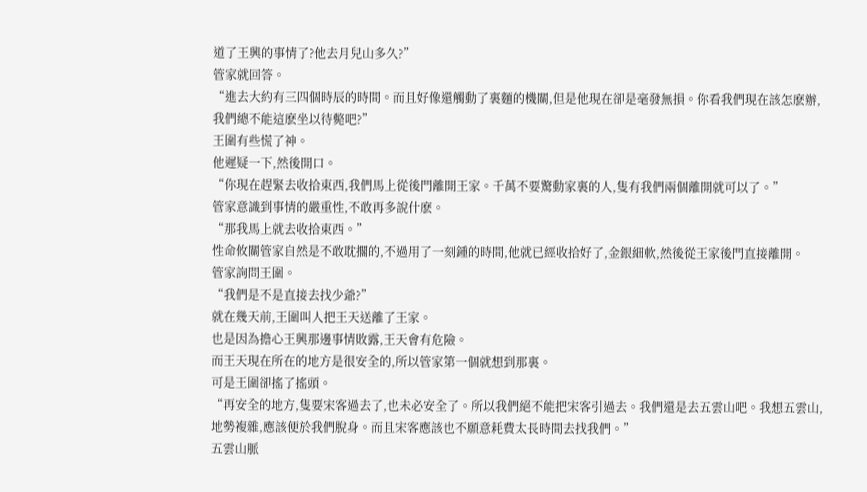道了王興的事情了?他去月兒山多久?”
管家就回答。
“進去大約有三四個時辰的時間。而且好像還觸動了裏麵的機關,但是他現在卻是毫發無損。你看我們現在該怎麽辦,我們總不能這麽坐以待斃吧?”
王圍有些慌了神。
他遲疑一下,然後開口。
“你現在趕緊去收拾東西,我們馬上從後門離開王家。千萬不要驚動家裏的人,隻有我們兩個離開就可以了。”
管家意識到事情的嚴重性,不敢再多說什麽。
“那我馬上就去收拾東西。”
性命攸關管家自然是不敢耽擱的,不過用了一刻鍾的時間,他就已經收拾好了,金銀細軟,然後從王家後門直接離開。
管家詢問王圍。
“我們是不是直接去找少爺?”
就在幾天前,王圍叫人把王天送離了王家。
也是因為擔心王興那邊事情敗露,王天會有危險。
而王天現在所在的地方是很安全的,所以管家第一個就想到那裏。
可是王圍卻搖了搖頭。
“再安全的地方,隻要宋客過去了,也未必安全了。所以我們絕不能把宋客引過去。我們還是去五雲山吧。我想五雲山,地勢複雜,應該便於我們脫身。而且宋客應該也不願意耗費太長時間去找我們。”
五雲山脈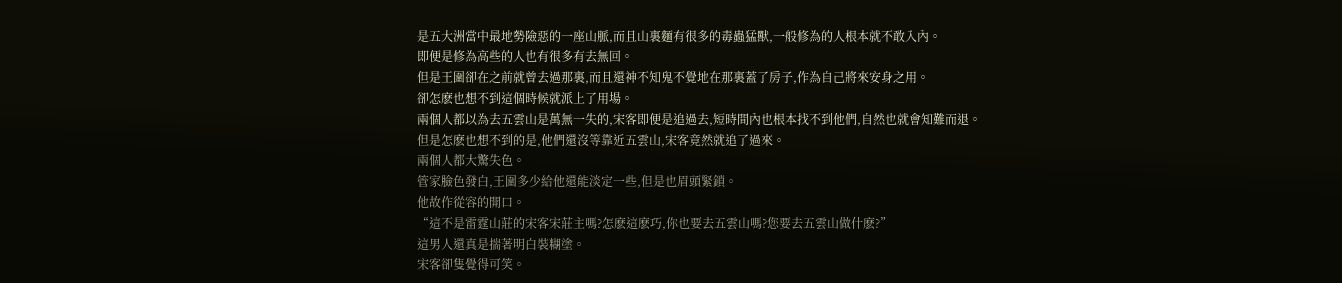是五大洲當中最地勢險惡的一座山脈,而且山裏麵有很多的毒蟲猛獸,一般修為的人根本就不敢入內。
即便是修為高些的人也有很多有去無回。
但是王圍卻在之前就曾去過那裏,而且還神不知鬼不覺地在那裏蓋了房子,作為自己將來安身之用。
卻怎麽也想不到這個時候就派上了用場。
兩個人都以為去五雲山是萬無一失的,宋客即便是追過去,短時間內也根本找不到他們,自然也就會知難而退。
但是怎麽也想不到的是,他們還沒等靠近五雲山,宋客竟然就追了過來。
兩個人都大驚失色。
管家臉色發白,王圍多少給他還能淡定一些,但是也眉頭緊鎖。
他故作從容的開口。
“這不是雷霆山莊的宋客宋莊主嗎?怎麽這麽巧,你也要去五雲山嗎?您要去五雲山做什麽?”
這男人還真是揣著明白裝糊塗。
宋客卻隻覺得可笑。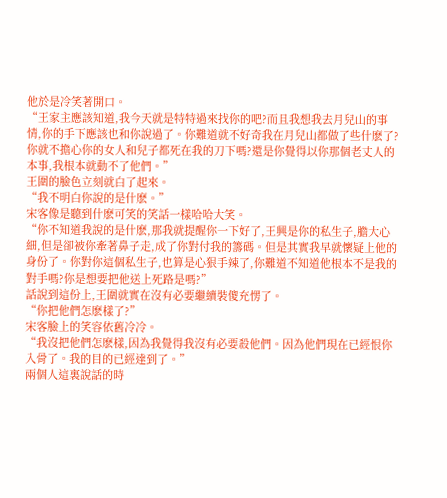他於是冷笑著開口。
“王家主應該知道,我今天就是特特過來找你的吧?而且我想我去月兒山的事情,你的手下應該也和你說過了。你難道就不好奇我在月兒山都做了些什麽了?你就不擔心你的女人和兒子都死在我的刀下嗎?還是你覺得以你那個老丈人的本事,我根本就動不了他們。”
王圍的臉色立刻就白了起來。
“我不明白你說的是什麽。”
宋客像是聽到什麽可笑的笑話一樣哈哈大笑。
“你不知道我說的是什麽,那我就提醒你一下好了,王興是你的私生子,膽大心細,但是卻被你牽著鼻子走,成了你對付我的籌碼。但是其實我早就懷疑上他的身份了。你對你這個私生子,也算是心狠手辣了,你難道不知道他根本不是我的對手嗎?你是想要把他送上死路是嗎?”
話說到這份上,王圍就實在沒有必要繼續裝傻充愣了。
“你把他們怎麽樣了?”
宋客臉上的笑容依舊冷冷。
“我沒把他們怎麽樣,因為我覺得我沒有必要殺他們。因為他們現在已經恨你入骨了。我的目的已經達到了。”
兩個人這裏說話的時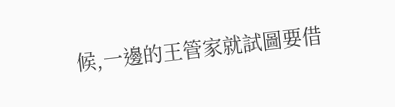候,一邊的王管家就試圖要借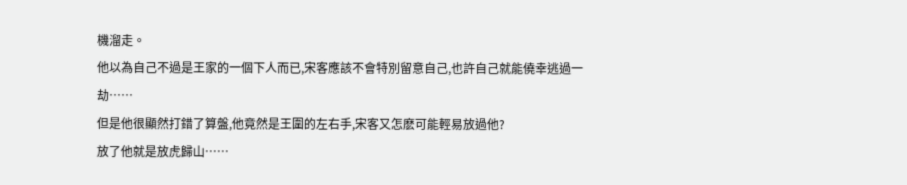機溜走。
他以為自己不過是王家的一個下人而已,宋客應該不會特別留意自己,也許自己就能僥幸逃過一劫……
但是他很顯然打錯了算盤,他竟然是王圍的左右手,宋客又怎麽可能輕易放過他?
放了他就是放虎歸山……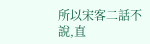所以宋客二話不說,直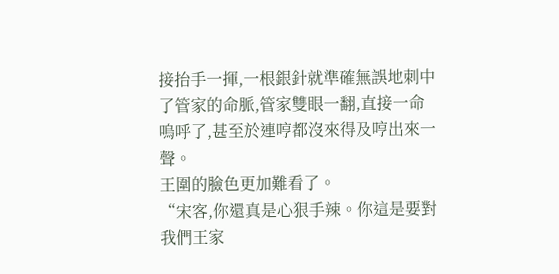接抬手一揮,一根銀針就準確無誤地刺中了管家的命脈,管家雙眼一翻,直接一命嗚呼了,甚至於連哼都沒來得及哼出來一聲。
王圍的臉色更加難看了。
“宋客,你還真是心狠手辣。你這是要對我們王家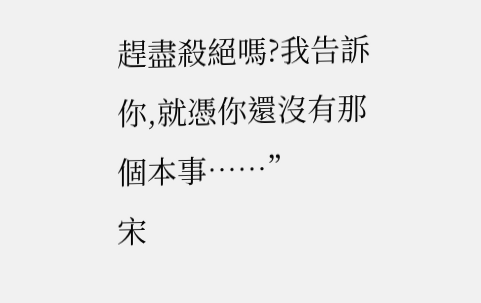趕盡殺絕嗎?我告訴你,就憑你還沒有那個本事……”
宋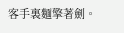客手裏麵擎著劍。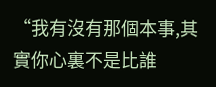“我有沒有那個本事,其實你心裏不是比誰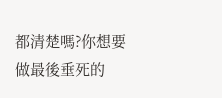都清楚嗎?你想要做最後垂死的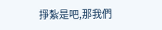掙紮是吧,那我們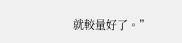就較量好了。”